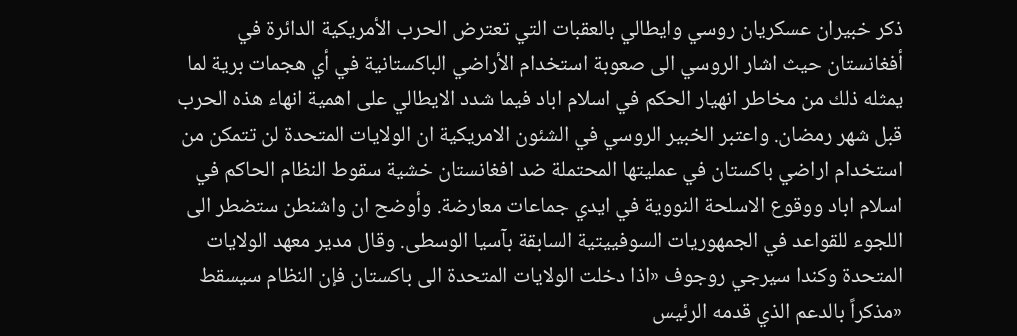ذكر خبيران عسكريان روسي وايطالي بالعقبات التي تعترض الحرب الأمريكية الدائرة في أفغانستان حيث اشار الروسي الى صعوبة استخدام الأراضي الباكستانية في أي هجمات برية لما يمثله ذلك من مخاطر انهيار الحكم في اسلام اباد فيما شدد الايطالي على اهمية انهاء هذه الحرب قبل شهر رمضان. واعتبر الخبير الروسي في الشئون الامريكية ان الولايات المتحدة لن تتمكن من استخدام اراضي باكستان في عمليتها المحتملة ضد افغانستان خشية سقوط النظام الحاكم في اسلام اباد ووقوع الاسلحة النووية في ايدي جماعات معارضة. وأوضح ان واشنطن ستضطر الى اللجوء للقواعد في الجمهوريات السوفييتية السابقة بآسيا الوسطى. وقال مدير معهد الولايات المتحدة وكندا سيرجي روجوف «اذا دخلت الولايات المتحدة الى باكستان فإن النظام سيسقط «مذكراً بالدعم الذي قدمه الرئيس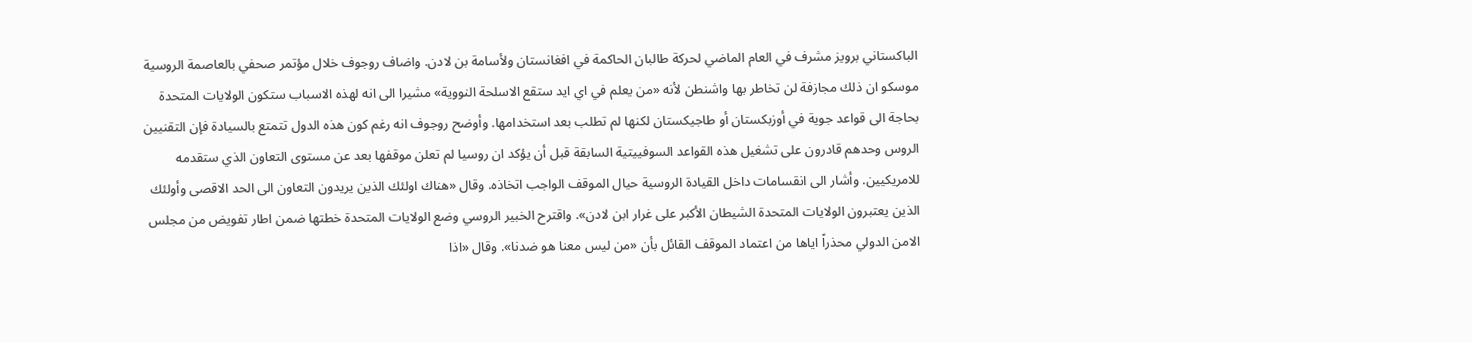الباكستاني برويز مشرف في العام الماضي لحركة طالبان الحاكمة في افغانستان ولأسامة بن لادن. واضاف روجوف خلال مؤتمر صحفي بالعاصمة الروسية موسكو ان ذلك مجازفة لن تخاطر بها واشنطن لأنه «من يعلم في اي ايد ستقع الاسلحة النووية» مشيرا الى انه لهذه الاسباب ستكون الولايات المتحدة بحاجة الى قواعد جوية في أوزبكستان أو طاجيكستان لكنها لم تطلب بعد استخدامها. وأوضح روجوف انه رغم كون هذه الدول تتمتع بالسيادة فإن التقنيين الروس وحدهم قادرون على تشغيل هذه القواعد السوفييتية السابقة قبل أن يؤكد ان روسيا لم تعلن موقفها بعد عن مستوى التعاون الذي ستقدمه للامريكيين. وأشار الى انقسامات داخل القيادة الروسية حيال الموقف الواجب اتخاذه. وقال «هناك اولئك الذين يريدون التعاون الى الحد الاقصى وأولئك الذين يعتبرون الولايات المتحدة الشيطان الأكبر على غرار ابن لادن». واقترح الخبير الروسي وضع الولايات المتحدة خطتها ضمن اطار تفويض من مجلس الامن الدولي محذراً اياها من اعتماد الموقف القائل بأن «من ليس معنا هو ضدنا». وقال «اذا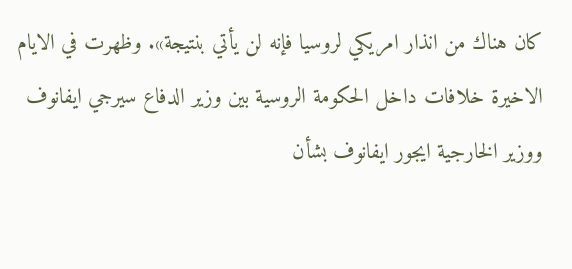كان هناك من انذار امريكي لروسيا فإنه لن يأتي بنتيجة». وظهرت في الايام الاخيرة خلافات داخل الحكومة الروسية بين وزير الدفاع سيرجي ايفانوف ووزير الخارجية ايجور ايفانوف بشأن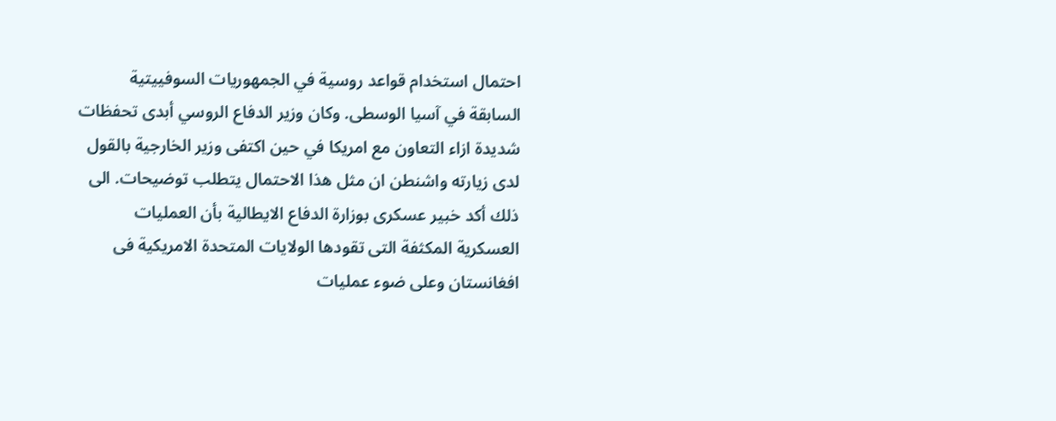احتمال استخدام قواعد روسية في الجمهوريات السوفييتية السابقة في آسيا الوسطى. وكان وزير الدفاع الروسي أبدى تحفظات شديدة ازاء التعاون مع امريكا في حين اكتفى وزير الخارجية بالقول لدى زيارته واشنطن ان مثل هذا الاحتمال يتطلب توضيحات. الى ذلك أكد خبير عسكرى بوزارة الدفاع الايطالية بأن العمليات العسكرية المكثفة التى تقودها الولايات المتحدة الامريكية فى افغانستان وعلى ضوء عمليات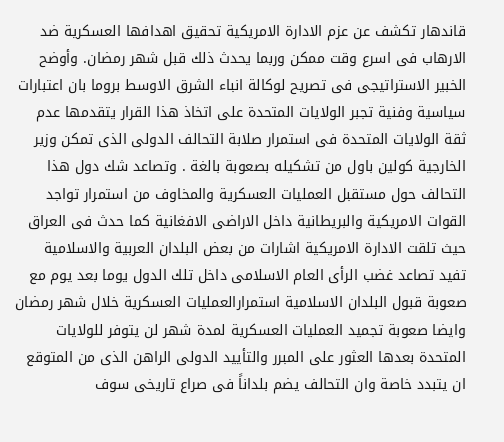قاندهار تكشف عن عزم الادارة الامريكية تحقيق اهدافها العسكرية ضد الارهاب فى اسرع وقت ممكن وربما يحدث ذلك قبل شهر رمضان. وأوضح الخبير الاستراتيجى فى تصريح لوكالة انباء الشرق الاوسط بروما بان اعتبارات سياسية وفنية تجبر الولايات المتحدة على اتخاذ هذا القرار يتقدمها عدم ثقة الولايات المتحدة فى استمرار صلابة التحالف الدولى الذى تمكن وزير الخارجية كولين باول من تشكيله بصعوبة بالغة . وتصاعد شك دول هذا التحالف حول مستقبل العمليات العسكرية والمخاوف من استمرار تواجد القوات الامريكية والبريطانية داخل الاراضى الافغانية كما حدث فى العراق حيث تلقت الادارة الامريكية اشارات من بعض البلدان العربية والاسلامية تفيد تصاعد غضب الرأى العام الاسلامى داخل تلك الدول يوما بعد يوم مع صعوبة قبول البلدان الاسلامية استمرارالعمليات العسكرية خلال شهر رمضان وايضا صعوبة تجميد العمليات العسكرية لمدة شهر لن يتوفر للولايات المتحدة بعدها العثور على المبرر والتأييد الدولى الراهن الذى من المتوقع ان يتبدد خاصة وان التحالف يضم بلداناً فى صراع تاريخى سوف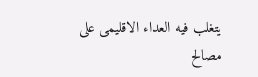يتغلب فيه العداء الاقليمى على مصالح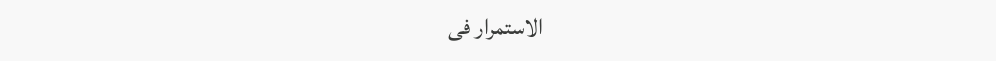الاستمرار فى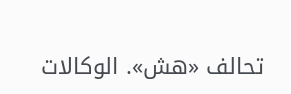تحالف «هش». الوكالات